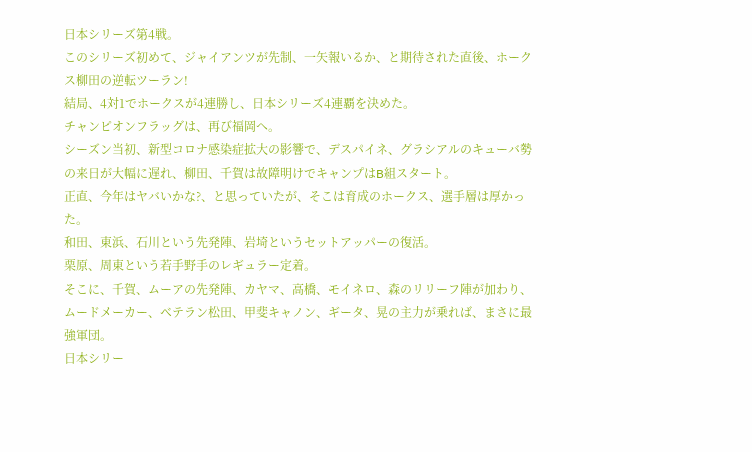日本シリーズ第4戦。
このシリーズ初めて、ジャイアンツが先制、一矢報いるか、と期待された直後、ホークス柳田の逆転ツーラン!
結局、4対1でホークスが4連勝し、日本シリーズ4連覇を決めた。
チャンピオンフラッグは、再び福岡へ。
シーズン当初、新型コロナ感染症拡大の影響で、デスパイネ、グラシアルのキューバ勢の来日が大幅に遅れ、柳田、千賀は故障明けでキャンプはB組スタート。
正直、今年はヤバいかな?、と思っていたが、そこは育成のホークス、選手層は厚かった。
和田、東浜、石川という先発陣、岩埼というセットアッパーの復活。
栗原、周東という若手野手のレギュラー定着。
そこに、千賀、ムーアの先発陣、カヤマ、高橋、モイネロ、森のリリーフ陣が加わり、ムードメーカー、ベテラン松田、甲斐キャノン、ギータ、晃の主力が乗れば、まさに最強軍団。
日本シリー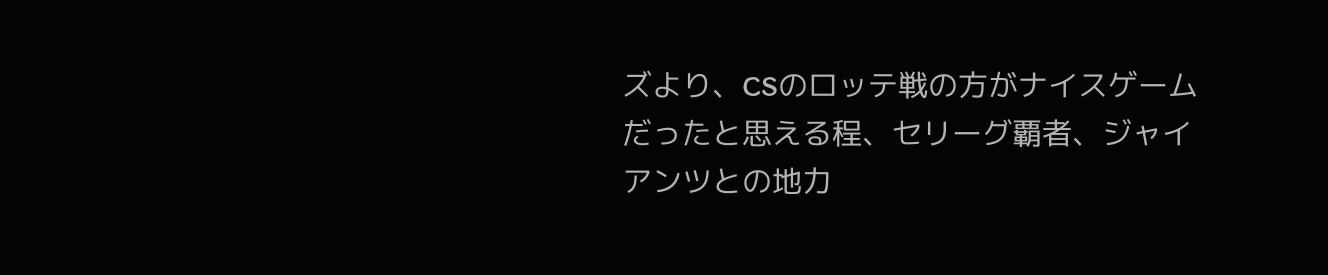ズより、CSのロッテ戦の方がナイスゲームだったと思える程、セリーグ覇者、ジャイアンツとの地力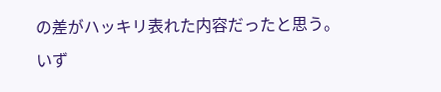の差がハッキリ表れた内容だったと思う。
いず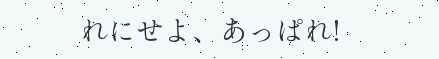れにせよ、あっぱれ!